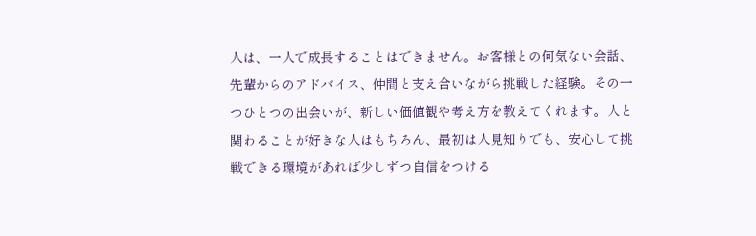人は、一人で成長することはできません。お客様との何気ない会話、先輩からのアドバイス、仲間と支え合いながら挑戦した経験。その一つひとつの出会いが、新しい価値観や考え方を教えてくれます。人と関わることが好きな人はもちろん、最初は人見知りでも、安心して挑戦できる環境があれば少しずつ自信をつける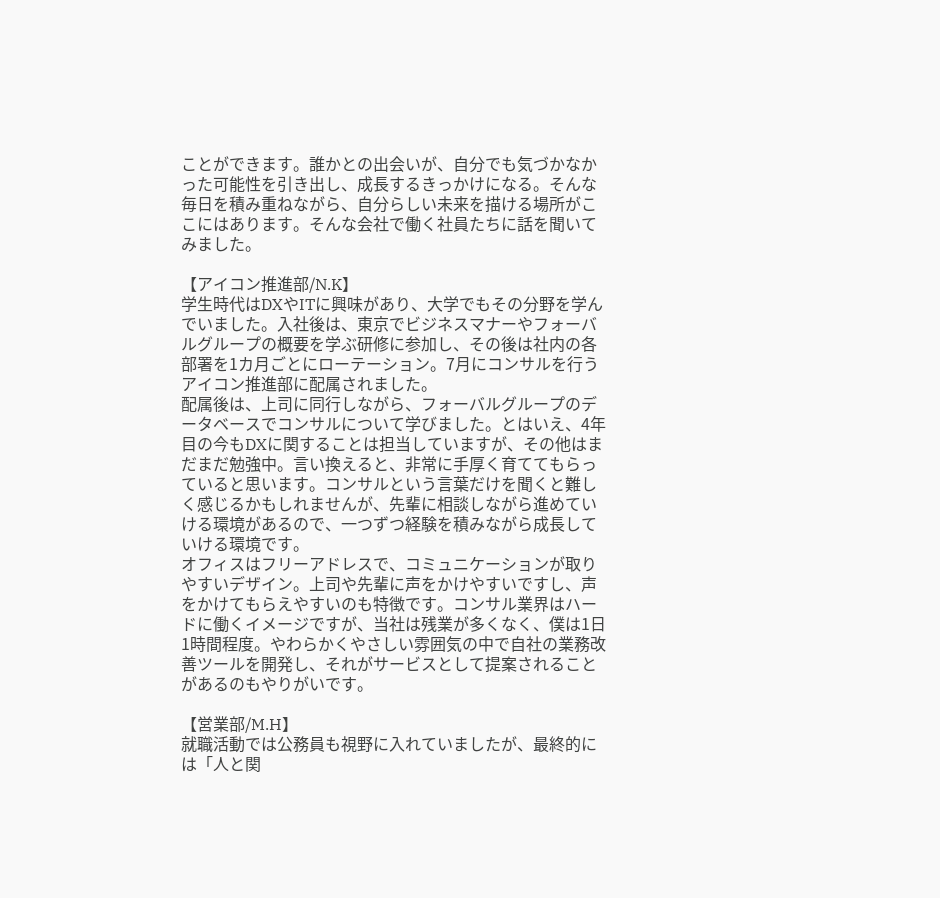ことができます。誰かとの出会いが、自分でも気づかなかった可能性を引き出し、成長するきっかけになる。そんな毎日を積み重ねながら、自分らしい未来を描ける場所がここにはあります。そんな会社で働く社員たちに話を聞いてみました。

【アイコン推進部/N.K】
学生時代はDXやITに興味があり、大学でもその分野を学んでいました。入社後は、東京でビジネスマナーやフォーバルグループの概要を学ぶ研修に参加し、その後は社内の各部署を1カ月ごとにローテーション。7月にコンサルを行うアイコン推進部に配属されました。
配属後は、上司に同行しながら、フォーバルグループのデータベースでコンサルについて学びました。とはいえ、4年目の今もDXに関することは担当していますが、その他はまだまだ勉強中。言い換えると、非常に手厚く育ててもらっていると思います。コンサルという言葉だけを聞くと難しく感じるかもしれませんが、先輩に相談しながら進めていける環境があるので、一つずつ経験を積みながら成長していける環境です。
オフィスはフリーアドレスで、コミュニケーションが取りやすいデザイン。上司や先輩に声をかけやすいですし、声をかけてもらえやすいのも特徴です。コンサル業界はハードに働くイメージですが、当社は残業が多くなく、僕は1日1時間程度。やわらかくやさしい雰囲気の中で自社の業務改善ツールを開発し、それがサービスとして提案されることがあるのもやりがいです。

【営業部/M.H】
就職活動では公務員も視野に入れていましたが、最終的には「人と関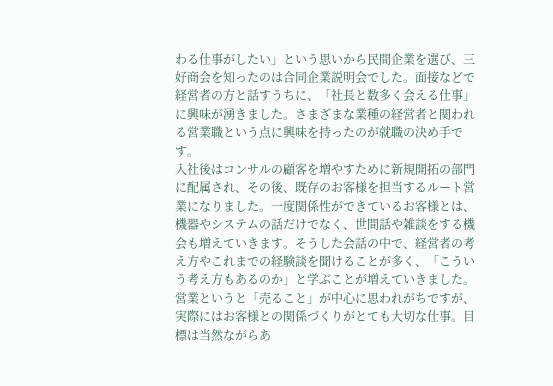わる仕事がしたい」という思いから民間企業を選び、三好商会を知ったのは合同企業説明会でした。面接などで経営者の方と話すうちに、「社長と数多く会える仕事」に興味が湧きました。さまざまな業種の経営者と関われる営業職という点に興味を持ったのが就職の決め手です。
入社後はコンサルの顧客を増やすために新規開拓の部門に配属され、その後、既存のお客様を担当するルート営業になりました。一度関係性ができているお客様とは、機器やシステムの話だけでなく、世間話や雑談をする機会も増えていきます。そうした会話の中で、経営者の考え方やこれまでの経験談を聞けることが多く、「こういう考え方もあるのか」と学ぶことが増えていきました。
営業というと「売ること」が中心に思われがちですが、実際にはお客様との関係づくりがとても大切な仕事。目標は当然ながらあ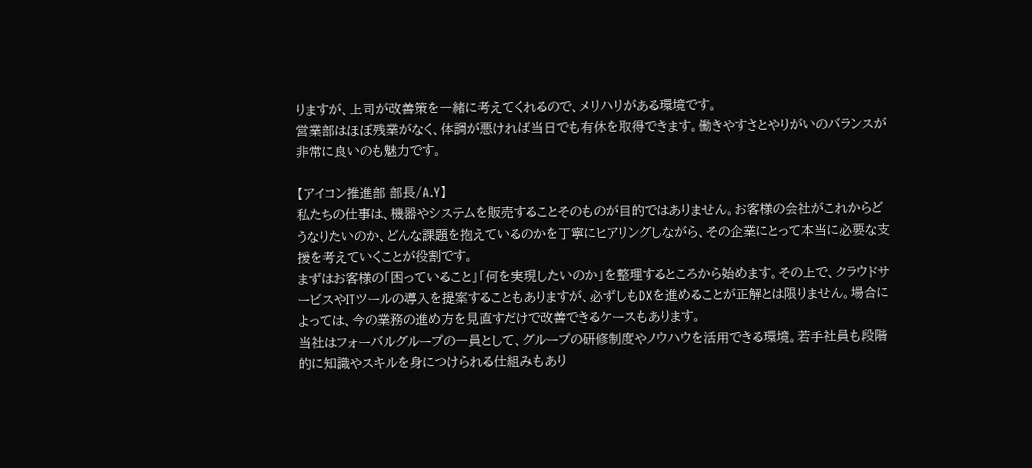りますが、上司が改善策を一緒に考えてくれるので、メリハリがある環境です。
営業部はほぼ残業がなく、体調が悪ければ当日でも有休を取得できます。働きやすさとやりがいのバランスが非常に良いのも魅力です。

【アイコン推進部 部長/A.Y】
私たちの仕事は、機器やシステムを販売することそのものが目的ではありません。お客様の会社がこれからどうなりたいのか、どんな課題を抱えているのかを丁寧にヒアリングしながら、その企業にとって本当に必要な支援を考えていくことが役割です。
まずはお客様の「困っていること」「何を実現したいのか」を整理するところから始めます。その上で、クラウドサービスやITツールの導入を提案することもありますが、必ずしもDXを進めることが正解とは限りません。場合によっては、今の業務の進め方を見直すだけで改善できるケースもあります。
当社はフォーバルグループの一員として、グループの研修制度やノウハウを活用できる環境。若手社員も段階的に知識やスキルを身につけられる仕組みもあり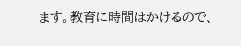ます。教育に時間はかけるので、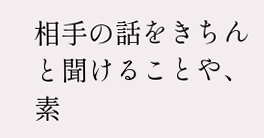相手の話をきちんと聞けることや、素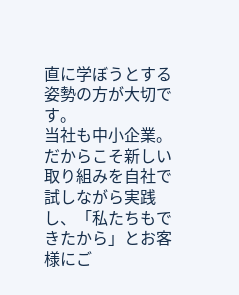直に学ぼうとする姿勢の方が大切です。
当社も中小企業。だからこそ新しい取り組みを自社で試しながら実践し、「私たちもできたから」とお客様にご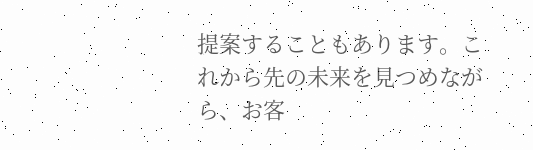提案することもあります。これから先の未来を見つめながら、お客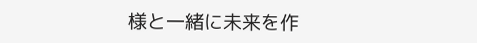様と一緒に未来を作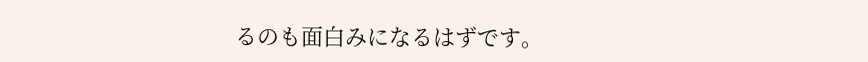るのも面白みになるはずです。